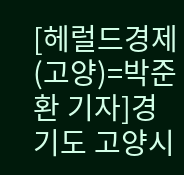[헤럴드경제(고양)=박준환 기자]경기도 고양시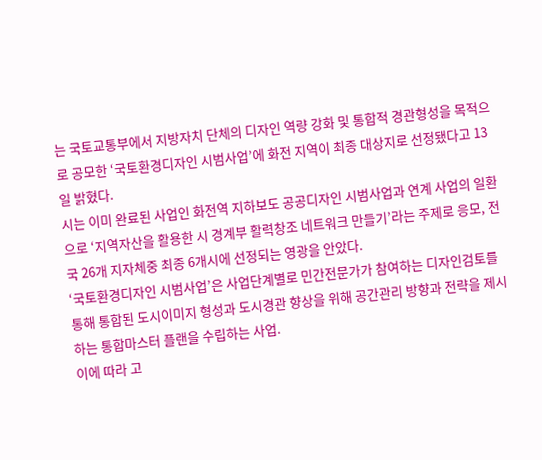는 국토교통부에서 지방자치 단체의 디자인 역량 강화 및 통합적 경관형성을 목적으로 공모한 ‘국토환경디자인 시범사업’에 화전 지역이 최종 대상지로 선정됐다고 13일 밝혔다.
시는 이미 완료된 사업인 화전역 지하보도 공공디자인 시범사업과 연계 사업의 일환으로 ‘지역자산을 활용한 시 경계부 활력창조 네트워크 만들기’라는 주제로 응모, 전국 26개 지자체중 최종 6개시에 선정되는 영광을 안았다.
‘국토환경디자인 시범사업’은 사업단계별로 민간전문가가 참여하는 디자인검토를 통해 통합된 도시이미지 형성과 도시경관 향상을 위해 공간관리 방향과 전략을 제시하는 통합마스터 플랜을 수립하는 사업.
이에 따라 고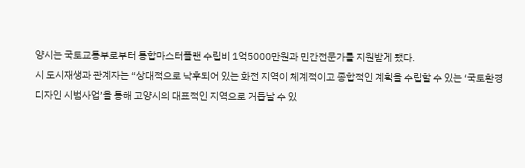양시는 국토교통부로부터 통합마스터플랜 수립비 1억5000만원과 민간전문가를 지원받게 됐다.
시 도시재생과 관계자는 “상대적으로 낙후되어 있는 화전 지역이 체계적이고 종합적인 계획을 수립할 수 있는 ‘국토환경디자인 시범사업’을 통해 고양시의 대표적인 지역으로 거듭날 수 있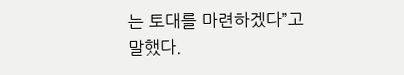는 토대를 마련하겠다”고 말했다.